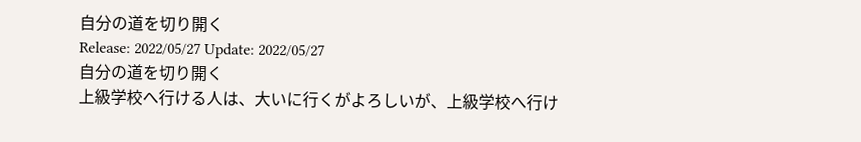自分の道を切り開く
Release: 2022/05/27 Update: 2022/05/27
自分の道を切り開く
上級学校へ行ける人は、大いに行くがよろしいが、上級学校へ行け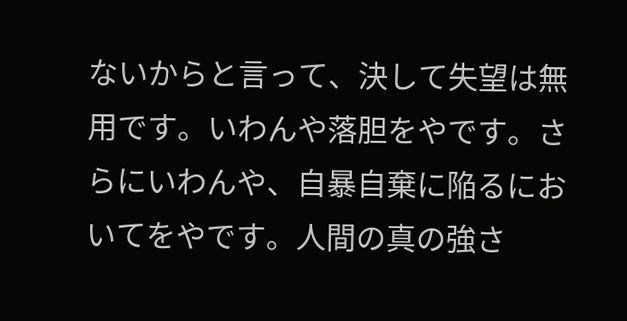ないからと言って、決して失望は無用です。いわんや落胆をやです。さらにいわんや、自暴自棄に陥るにおいてをやです。人間の真の強さ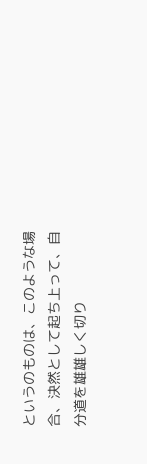というのものは、このような場合、決然として起ち上って、自分道を雄雄しく切り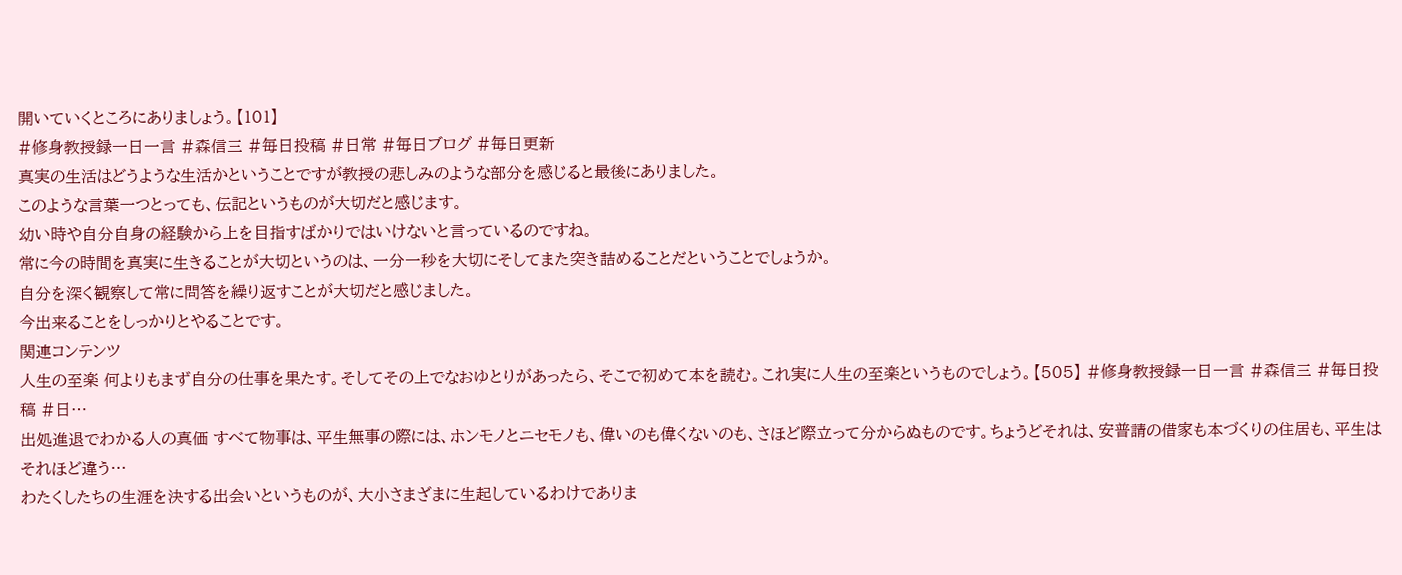開いていくところにありましょう。【101】
#修身教授録一日一言 #森信三 #毎日投稿 #日常 #毎日ブログ #毎日更新
真実の生活はどうような生活かということですが教授の悲しみのような部分を感じると最後にありました。
このような言葉一つとっても、伝記というものが大切だと感じます。
幼い時や自分自身の経験から上を目指すばかりではいけないと言っているのですね。
常に今の時間を真実に生きることが大切というのは、一分一秒を大切にそしてまた突き詰めることだということでしょうか。
自分を深く観察して常に問答を繰り返すことが大切だと感じました。
今出来ることをしっかりとやることです。
関連コンテンツ
人生の至楽 何よりもまず自分の仕事を果たす。そしてその上でなおゆとりがあったら、そこで初めて本を読む。これ実に人生の至楽というものでしょう。【505】 #修身教授録一日一言 #森信三 #毎日投稿 #日…
出処進退でわかる人の真価 すべて物事は、平生無事の際には、ホンモノとニセモノも、偉いのも偉くないのも、さほど際立って分からぬものです。ちょうどそれは、安普請の借家も本づくりの住居も、平生はそれほど違う…
わたくしたちの生涯を決する出会いというものが、大小さまざまに生起しているわけでありま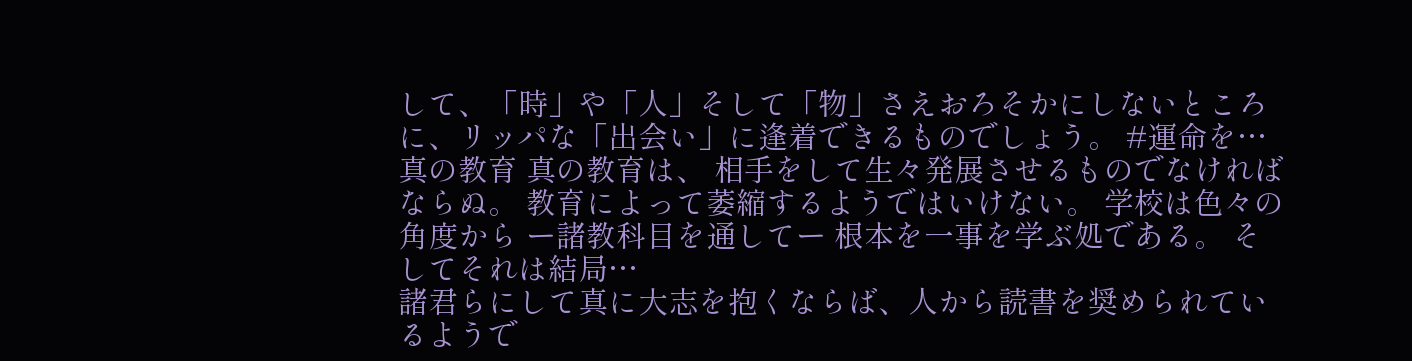して、「時」や「人」そして「物」さえおろそかにしないところに、リッパな「出会い」に逢着できるものでしょう。 #運命を…
真の教育 真の教育は、 相手をして生々発展させるものでなければならぬ。 教育によって萎縮するようではいけない。 学校は色々の角度から ー諸教科目を通してー 根本を一事を学ぶ処である。 そしてそれは結局…
諸君らにして真に大志を抱くならば、人から読書を奨められているようで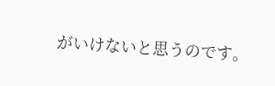がいけないと思うのです。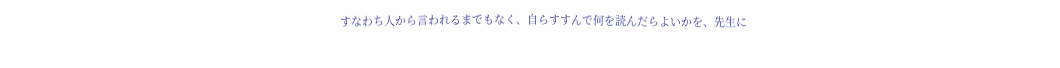すなわち人から言われるまでもなく、自らすすんで何を読んだらよいかを、先生に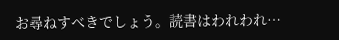お尋ねすべきでしょう。読書はわれわれ…